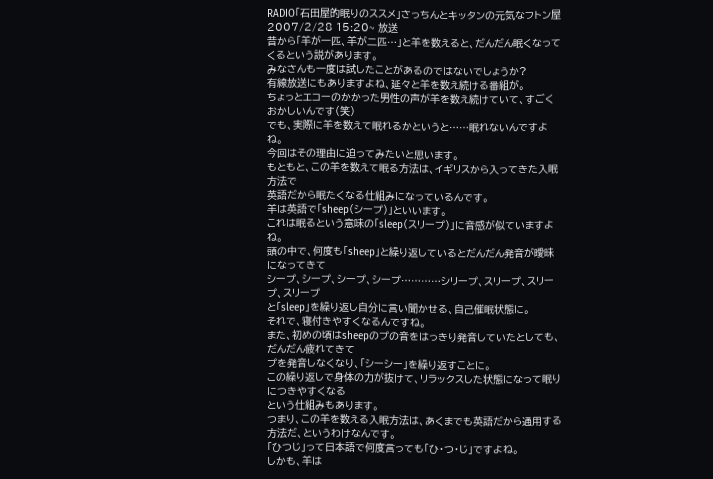RADIO「石田屋的眠りのススメ」さっちんとキッタンの元気なフトン屋 2007/2/28 15:20~ 放送
昔から「羊が一匹、羊が二匹…」と羊を数えると、だんだん眠くなってくるという説があります。
みなさんも一度は試したことがあるのではないでしょうか?
有線放送にもありますよね、延々と羊を数え続ける番組が。
ちょっとエコーのかかった男性の声が羊を数え続けていて、すごくおかしいんです(笑)
でも、実際に羊を数えて眠れるかというと……眠れないんですよね。
今回はその理由に迫ってみたいと思います。
もともと、この羊を数えて眠る方法は、イギリスから入ってきた入眠方法で
英語だから眠たくなる仕組みになっているんです。
羊は英語で「sheep(シープ)」といいます。
これは眠るという意味の「sleep(スリープ)」に音感が似ていますよね。
頭の中で、何度も「sheep」と繰り返しているとだんだん発音が曖昧になってきて
シープ、シープ、シープ、シープ…………シリープ、スリープ、スリープ、スリープ
と「sleep」を繰り返し自分に言い聞かせる、自己催眠状態に。
それで、寝付きやすくなるんですね。
また、初めの頃はsheepのプの音をはっきり発音していたとしても、だんだん疲れてきて
プを発音しなくなり、「シーシー」を繰り返すことに。
この繰り返しで身体の力が抜けて、リラックスした状態になって眠りにつきやすくなる
という仕組みもあります。
つまり、この羊を数える入眠方法は、あくまでも英語だから通用する方法だ、というわけなんです。
「ひつじ」って日本語で何度言っても「ひ・つ・じ」ですよね。
しかも、羊は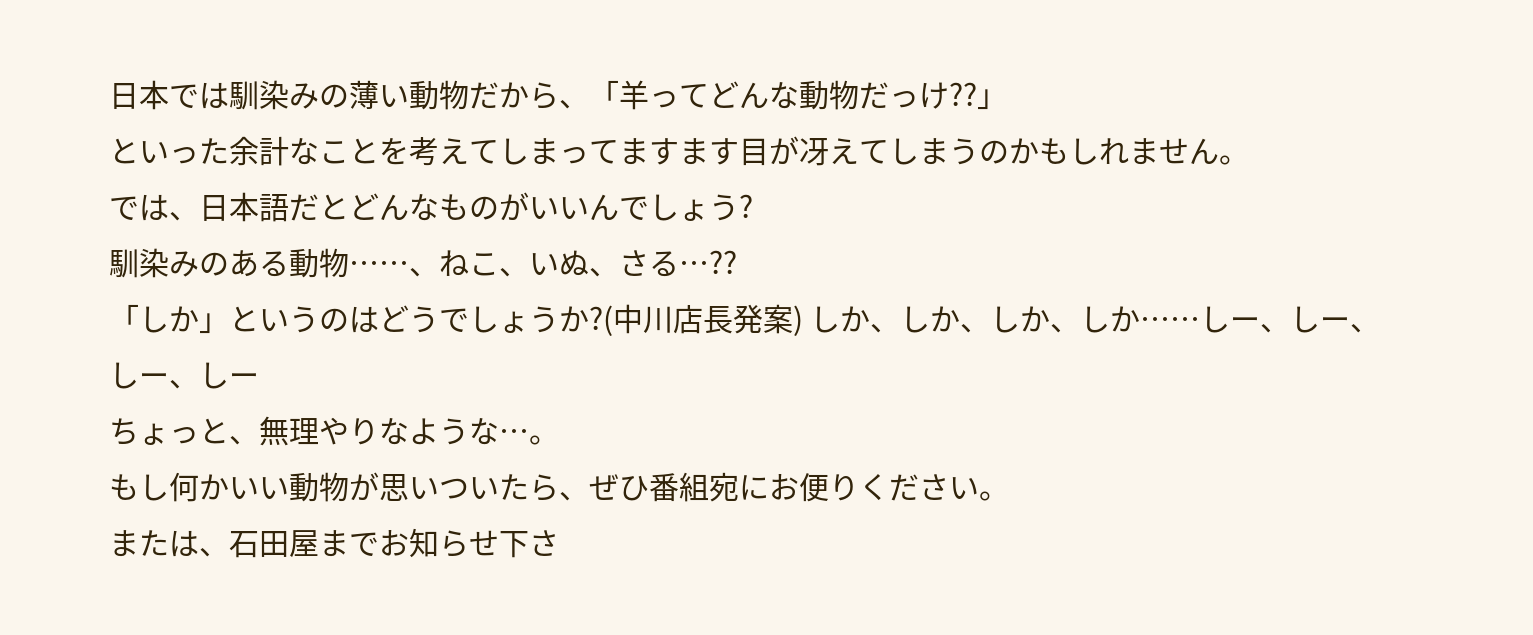日本では馴染みの薄い動物だから、「羊ってどんな動物だっけ??」
といった余計なことを考えてしまってますます目が冴えてしまうのかもしれません。
では、日本語だとどんなものがいいんでしょう?
馴染みのある動物……、ねこ、いぬ、さる…??
「しか」というのはどうでしょうか?(中川店長発案) しか、しか、しか、しか……しー、しー、しー、しー
ちょっと、無理やりなような…。
もし何かいい動物が思いついたら、ぜひ番組宛にお便りください。
または、石田屋までお知らせ下さ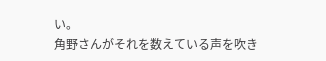い。
角野さんがそれを数えている声を吹き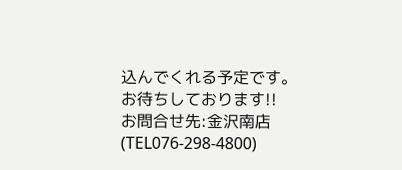込んでくれる予定です。
お待ちしております!!
お問合せ先:金沢南店(TEL076-298-4800)